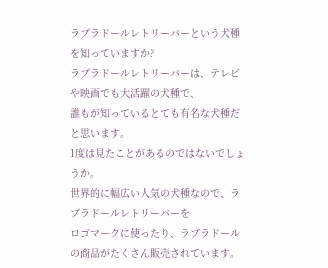ラブラドールレトリーバーという犬種を知っていますか?
ラブラドールレトリーバーは、テレビや映画でも大活躍の犬種で、
誰もが知っているとても有名な犬種だと思います。
1度は見たことがあるのではないでしょうか。
世界的に幅広い人気の犬種なので、ラブラドールレトリーバーを
ロゴマークに使ったり、ラブラドールの商品がたくさん販売されています。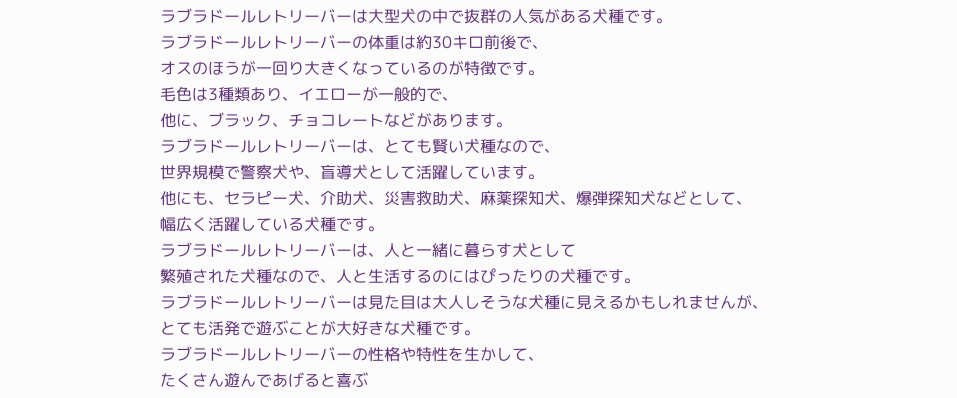ラブラドールレトリーバーは大型犬の中で抜群の人気がある犬種です。
ラブラドールレトリーバーの体重は約30キロ前後で、
オスのほうが一回り大きくなっているのが特徴です。
毛色は3種類あり、イエローが一般的で、
他に、ブラック、チョコレートなどがあります。
ラブラドールレトリーバーは、とても賢い犬種なので、
世界規模で警察犬や、盲導犬として活躍しています。
他にも、セラピー犬、介助犬、災害救助犬、麻薬探知犬、爆弾探知犬などとして、
幅広く活躍している犬種です。
ラブラドールレトリーバーは、人と一緒に暮らす犬として
繁殖された犬種なので、人と生活するのにはぴったりの犬種です。
ラブラドールレトリーバーは見た目は大人しそうな犬種に見えるかもしれませんが、
とても活発で遊ぶことが大好きな犬種です。
ラブラドールレトリーバーの性格や特性を生かして、
たくさん遊んであげると喜ぶ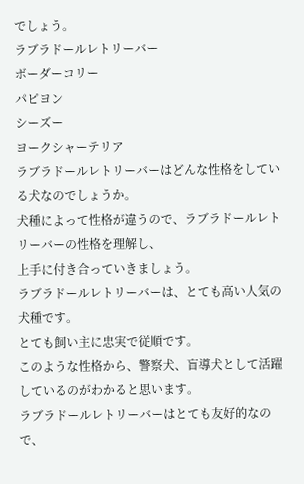でしょう。
ラブラドールレトリーバー
ボーダーコリー
パピヨン
シーズー
ヨークシャーテリア
ラブラドールレトリーバーはどんな性格をしている犬なのでしょうか。
犬種によって性格が違うので、ラブラドールレトリーバーの性格を理解し、
上手に付き合っていきましょう。
ラブラドールレトリーバーは、とても高い人気の犬種です。
とても飼い主に忠実で従順です。
このような性格から、警察犬、盲導犬として活躍しているのがわかると思います。
ラブラドールレトリーバーはとても友好的なので、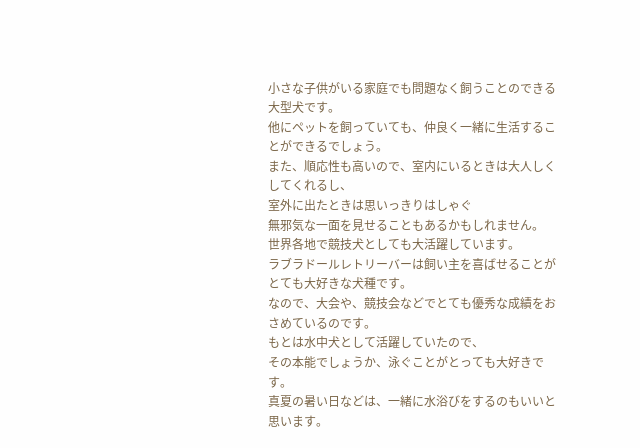小さな子供がいる家庭でも問題なく飼うことのできる大型犬です。
他にペットを飼っていても、仲良く一緒に生活することができるでしょう。
また、順応性も高いので、室内にいるときは大人しくしてくれるし、
室外に出たときは思いっきりはしゃぐ
無邪気な一面を見せることもあるかもしれません。
世界各地で競技犬としても大活躍しています。
ラブラドールレトリーバーは飼い主を喜ばせることがとても大好きな犬種です。
なので、大会や、競技会などでとても優秀な成績をおさめているのです。
もとは水中犬として活躍していたので、
その本能でしょうか、泳ぐことがとっても大好きです。
真夏の暑い日などは、一緒に水浴びをするのもいいと思います。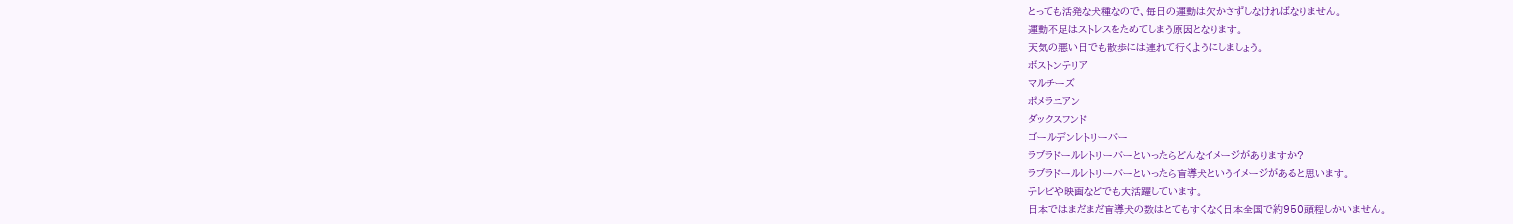とっても活発な犬種なので、毎日の運動は欠かさずしなければなりません。
運動不足はストレスをためてしまう原因となります。
天気の悪い日でも散歩には連れて行くようにしましょう。
ボストンテリア
マルチーズ
ポメラニアン
ダックスフンド
ゴールデンレトリーバー
ラブラドールレトリーバーといったらどんなイメージがありますか?
ラブラドールレトリーバーといったら盲導犬というイメージがあると思います。
テレビや映画などでも大活躍しています。
日本ではまだまだ盲導犬の数はとてもすくなく日本全国で約950頭程しかいません。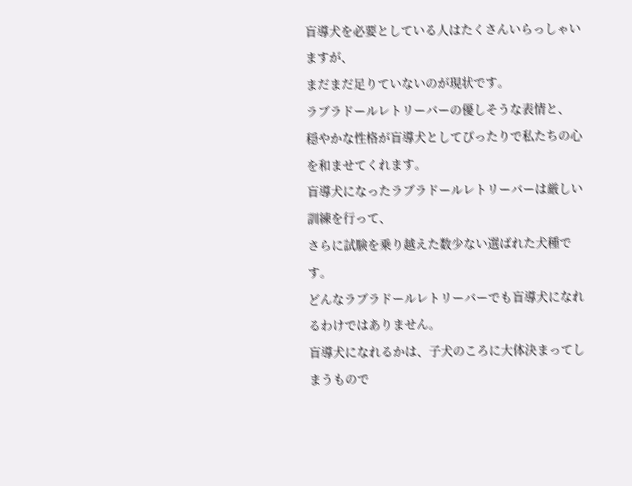盲導犬を必要としている人はたくさんいらっしゃいますが、
まだまだ足りていないのが現状です。
ラブラドールレトリーバーの優しそうな表情と、
穏やかな性格が盲導犬としてぴったりで私たちの心を和ませてくれます。
盲導犬になったラブラドールレトリーバーは厳しい訓練を行って、
さらに試験を乗り越えた数少ない選ばれた犬種です。
どんなラブラドールレトリーバーでも盲導犬になれるわけではありません。
盲導犬になれるかは、子犬のころに大体決まってしまうもので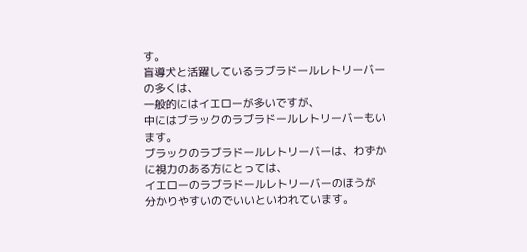す。
盲導犬と活躍しているラブラドールレトリーバーの多くは、
一般的にはイエローが多いですが、
中にはブラックのラブラドールレトリーバーもいます。
ブラックのラブラドールレトリーバーは、わずかに視力のある方にとっては、
イエローのラブラドールレトリーバーのほうが
分かりやすいのでいいといわれています。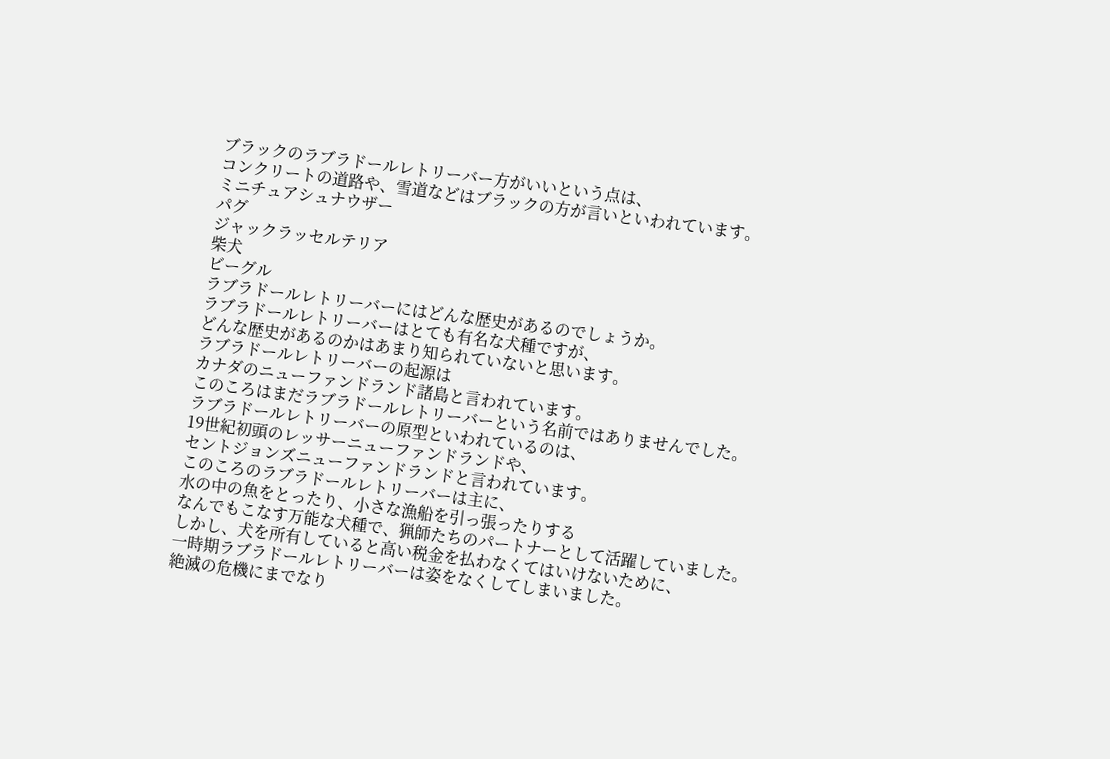ブラックのラブラドールレトリーバー方がいいという点は、
コンクリートの道路や、雪道などはブラックの方が言いといわれています。
ミニチュアシュナウザー
パグ
ジャックラッセルテリア
柴犬
ビーグル
ラブラドールレトリーバーにはどんな歴史があるのでしょうか。
ラブラドールレトリーバーはとても有名な犬種ですが、
どんな歴史があるのかはあまり知られていないと思います。
ラブラドールレトリーバーの起源は
カナダのニューファンドランド諸島と言われています。
このころはまだラブラドールレトリーバーという名前ではありませんでした。
ラブラドールレトリーバーの原型といわれているのは、
19世紀初頭のレッサーニューファンドランドや、
セントジョンズニューファンドランドと言われています。
このころのラブラドールレトリーバーは主に、
水の中の魚をとったり、小さな漁船を引っ張ったりする
なんでもこなす万能な犬種で、猟師たちのパートナーとして活躍していました。
しかし、犬を所有していると高い税金を払わなくてはいけないために、
一時期ラブラドールレトリーバーは姿をなくしてしまいました。
絶滅の危機にまでなり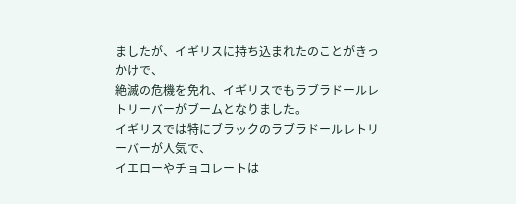ましたが、イギリスに持ち込まれたのことがきっかけで、
絶滅の危機を免れ、イギリスでもラブラドールレトリーバーがブームとなりました。
イギリスでは特にブラックのラブラドールレトリーバーが人気で、
イエローやチョコレートは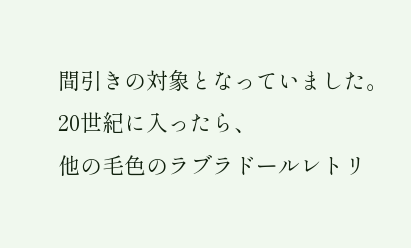間引きの対象となっていました。
20世紀に入ったら、
他の毛色のラブラドールレトリ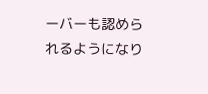ーバーも認められるようになり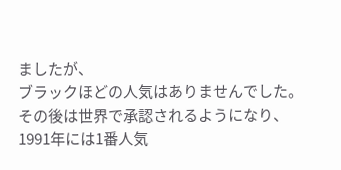ましたが、
ブラックほどの人気はありませんでした。
その後は世界で承認されるようになり、
1991年には1番人気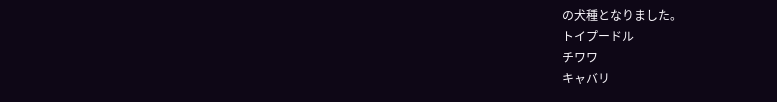の犬種となりました。
トイプードル
チワワ
キャバリ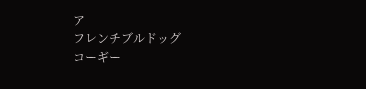ア
フレンチブルドッグ
コーギー